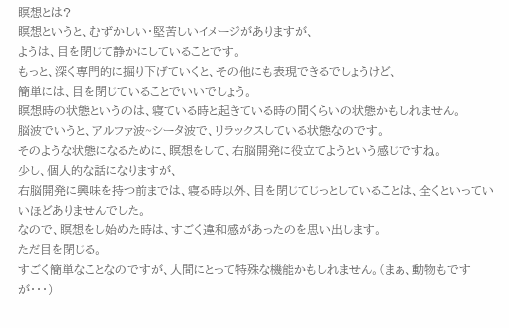瞑想とは?
瞑想というと、むずかしい・堅苦しいイメージがありますが、
ようは、目を閉じて静かにしていることです。
もっと、深く専門的に掘り下げていくと、その他にも表現できるでしょうけど、
簡単には、目を閉じていることでいいでしょう。
瞑想時の状態というのは、寝ている時と起きている時の間くらいの状態かもしれません。
脳波でいうと、アルファ波~シータ波で、リラックスしている状態なのです。
そのような状態になるために、瞑想をして、右脳開発に役立てようという感じですね。
少し、個人的な話になりますが、
右脳開発に興味を持つ前までは、寝る時以外、目を閉じてじっとしていることは、全くといっていいほどありませんでした。
なので、瞑想をし始めた時は、すごく違和感があったのを思い出します。
ただ目を閉じる。
すごく簡単なことなのですが、人間にとって特殊な機能かもしれません。(まぁ、動物もですが・・・)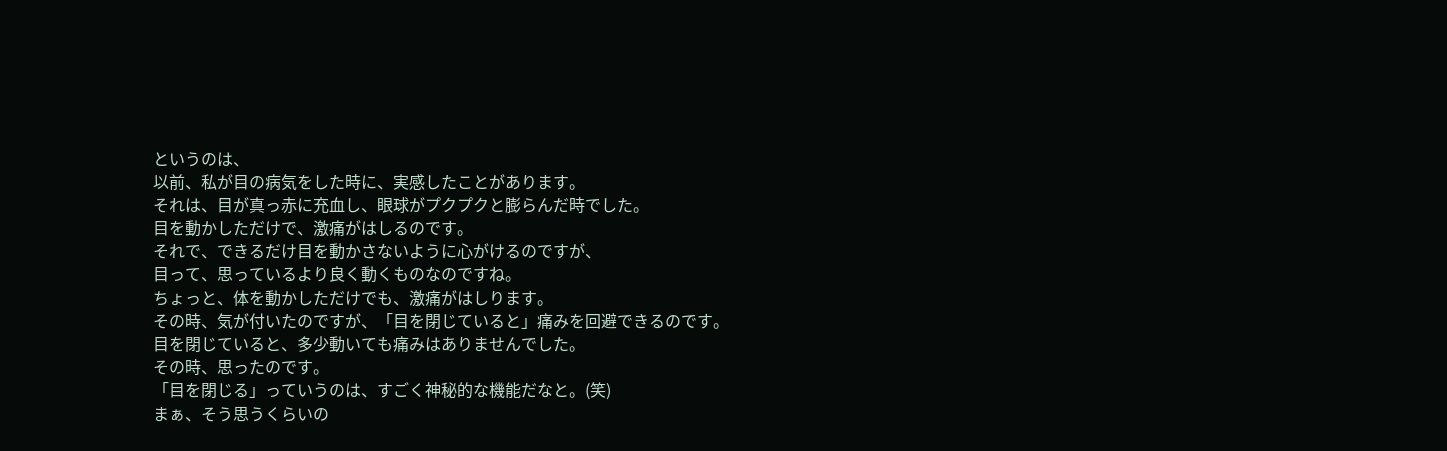というのは、
以前、私が目の病気をした時に、実感したことがあります。
それは、目が真っ赤に充血し、眼球がプクプクと膨らんだ時でした。
目を動かしただけで、激痛がはしるのです。
それで、できるだけ目を動かさないように心がけるのですが、
目って、思っているより良く動くものなのですね。
ちょっと、体を動かしただけでも、激痛がはしります。
その時、気が付いたのですが、「目を閉じていると」痛みを回避できるのです。
目を閉じていると、多少動いても痛みはありませんでした。
その時、思ったのです。
「目を閉じる」っていうのは、すごく神秘的な機能だなと。(笑)
まぁ、そう思うくらいの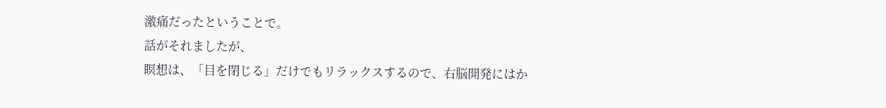激痛だったということで。
話がそれましたが、
瞑想は、「目を閉じる」だけでもリラックスするので、右脳開発にはか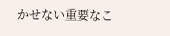かせない重要なこ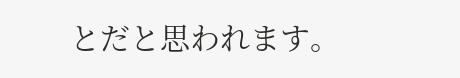とだと思われます。